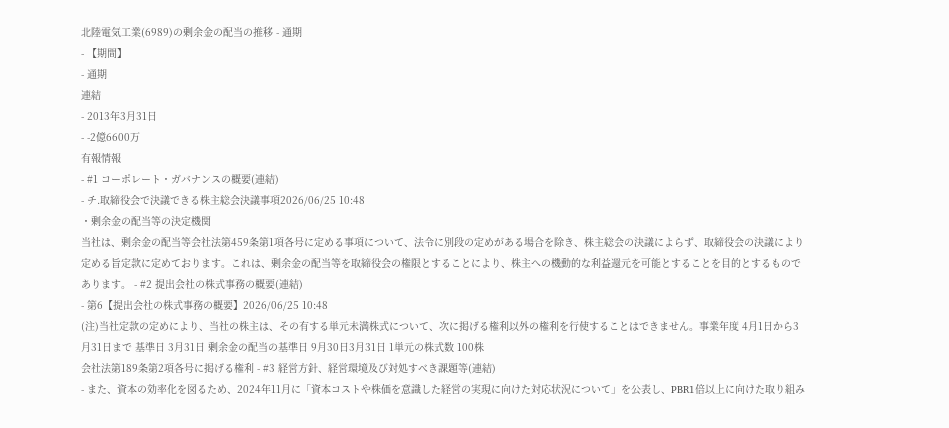北陸電気工業(6989)の剰余金の配当の推移 - 通期
- 【期間】
- 通期
連結
- 2013年3月31日
- -2億6600万
有報情報
- #1 コーポレート・ガバナンスの概要(連結)
- チ.取締役会で決議できる株主総会決議事項2026/06/25 10:48
・剰余金の配当等の決定機関
当社は、剰余金の配当等会社法第459条第1項各号に定める事項について、法令に別段の定めがある場合を除き、株主総会の決議によらず、取締役会の決議により定める旨定款に定めております。これは、剰余金の配当等を取締役会の権限とすることにより、株主への機動的な利益還元を可能とすることを目的とするものであります。 - #2 提出会社の株式事務の概要(連結)
- 第6【提出会社の株式事務の概要】2026/06/25 10:48
(注)当社定款の定めにより、当社の株主は、その有する単元未満株式について、次に掲げる権利以外の権利を行使することはできません。事業年度 4月1日から3月31日まで 基準日 3月31日 剰余金の配当の基準日 9月30日3月31日 1単元の株式数 100株
会社法第189条第2項各号に掲げる権利 - #3 経営方針、経営環境及び対処すべき課題等(連結)
- また、資本の効率化を図るため、2024年11月に「資本コストや株価を意識した経営の実現に向けた対応状況について」を公表し、PBR1倍以上に向けた取り組み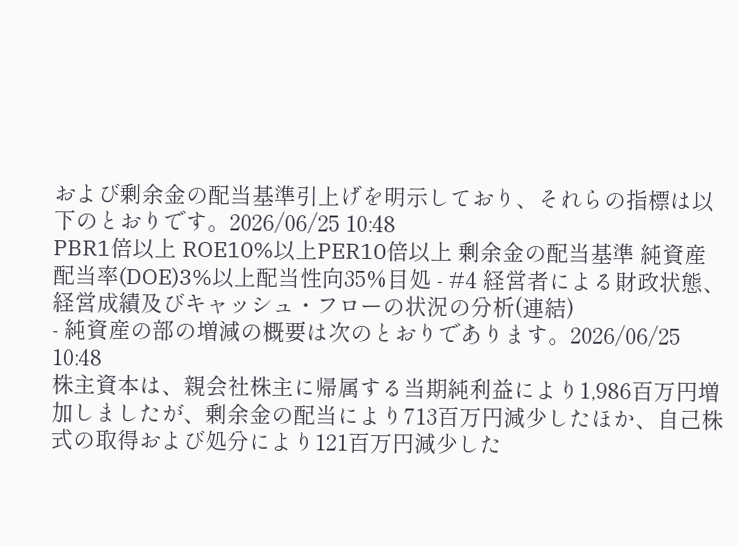および剰余金の配当基準引上げを明示しており、それらの指標は以下のとおりです。2026/06/25 10:48
PBR1倍以上 ROE10%以上PER10倍以上 剰余金の配当基準 純資産配当率(DOE)3%以上配当性向35%目処 - #4 経営者による財政状態、経営成績及びキャッシュ・フローの状況の分析(連結)
- 純資産の部の増減の概要は次のとおりであります。2026/06/25 10:48
株主資本は、親会社株主に帰属する当期純利益により1,986百万円増加しましたが、剰余金の配当により713百万円減少したほか、自己株式の取得および処分により121百万円減少した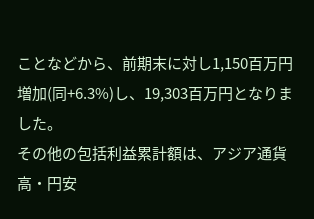ことなどから、前期末に対し1,150百万円増加(同+6.3%)し、19,303百万円となりました。
その他の包括利益累計額は、アジア通貨高・円安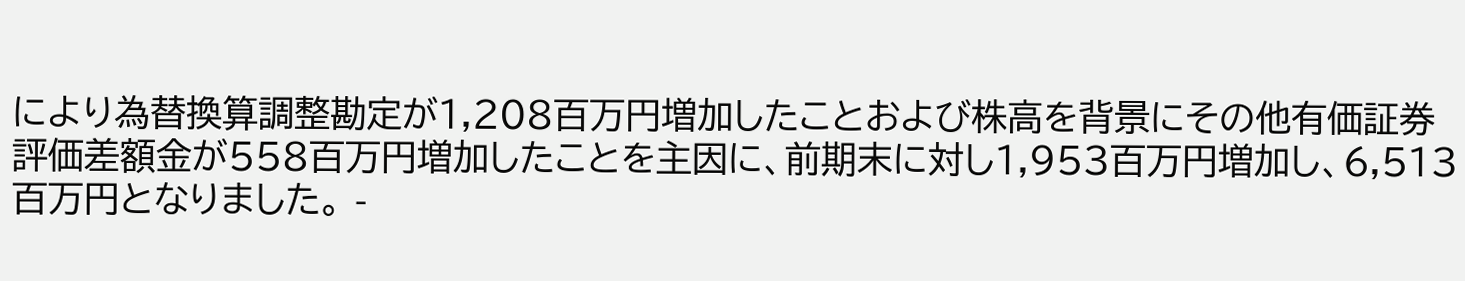により為替換算調整勘定が1,208百万円増加したことおよび株高を背景にその他有価証券評価差額金が558百万円増加したことを主因に、前期末に対し1,953百万円増加し、6,513百万円となりました。 -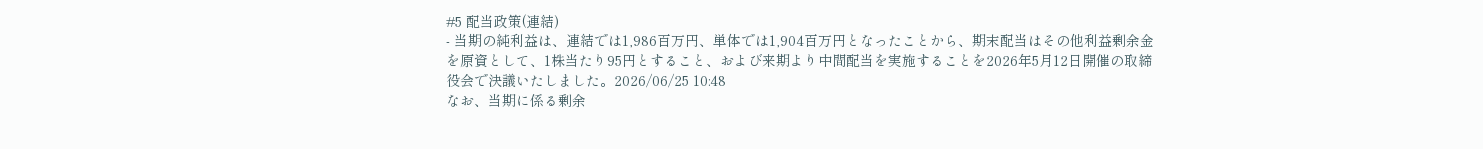#5 配当政策(連結)
- 当期の純利益は、連結では1,986百万円、単体では1,904百万円となったことから、期末配当はその他利益剰余金を原資として、1株当たり95円とすること、および来期より中間配当を実施することを2026年5月12日開催の取締役会で決議いたしました。2026/06/25 10:48
なお、当期に係る剰余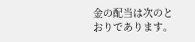金の配当は次のとおりであります。